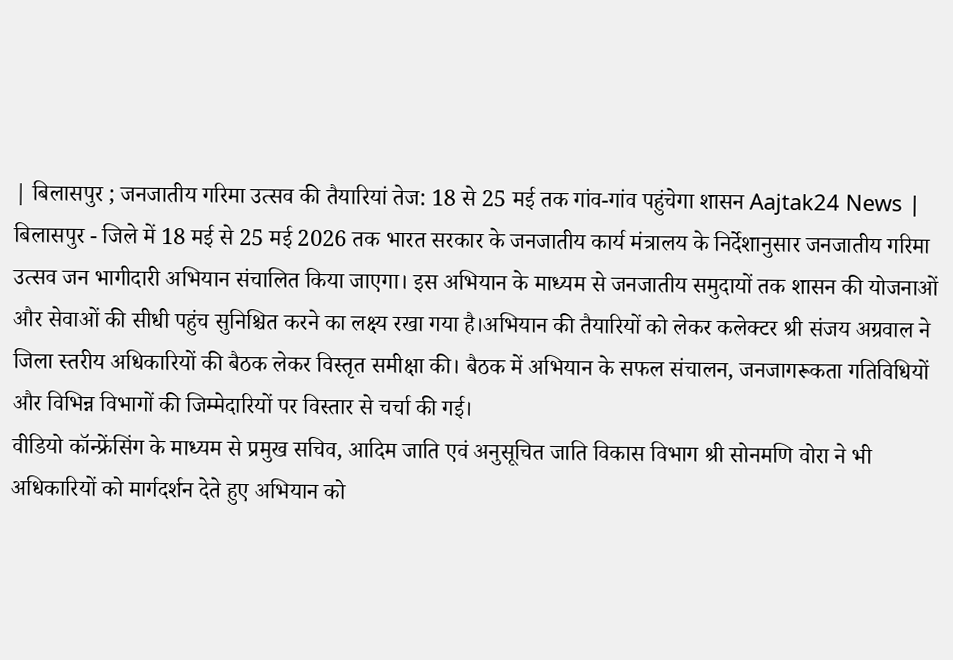| बिलासपुर ; जनजातीय गरिमा उत्सव की तैयारियां तेज: 18 से 25 मई तक गांव-गांव पहुंचेगा शासन Aajtak24 News |
बिलासपुर - जिले में 18 मई से 25 मई 2026 तक भारत सरकार के जनजातीय कार्य मंत्रालय के निर्देशानुसार जनजातीय गरिमा उत्सव जन भागीदारी अभियान संचालित किया जाएगा। इस अभियान के माध्यम से जनजातीय समुदायों तक शासन की योजनाओं और सेवाओं की सीधी पहुंच सुनिश्चित करने का लक्ष्य रखा गया है।अभियान की तैयारियों को लेकर कलेक्टर श्री संजय अग्रवाल ने जिला स्तरीय अधिकारियों की बैठक लेकर विस्तृत समीक्षा की। बैठक में अभियान के सफल संचालन, जनजागरूकता गतिविधियों और विभिन्न विभागों की जिम्मेदारियों पर विस्तार से चर्चा की गई।
वीडियो कॉन्फ्रेंसिंग के माध्यम से प्रमुख सचिव, आदिम जाति एवं अनुसूचित जाति विकास विभाग श्री सोनमणि वोरा ने भी अधिकारियों को मार्गदर्शन देते हुए अभियान को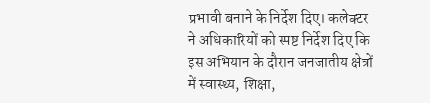प्रभावी बनाने के निर्देश दिए। कलेक्टर ने अधिकारियों को स्पष्ट निर्देश दिए कि इस अभियान के दौरान जनजातीय क्षेत्रों में स्वास्थ्य, शिक्षा,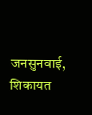जनसुनवाई, शिकायत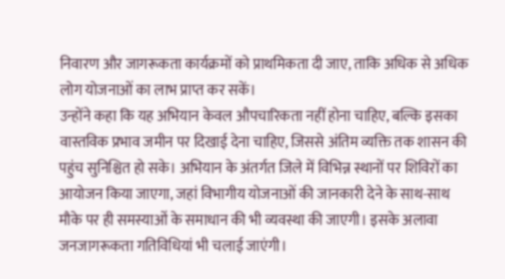निवारण और जागरूकता कार्यक्रमों को प्राथमिकता दी जाए, ताकि अधिक से अधिक लोग योजनाओं का लाभ प्राप्त कर सकें।
उन्होंने कहा कि यह अभियान केवल औपचारिकता नहीं होना चाहिए, बल्कि इसका वास्तविक प्रभाव जमीन पर दिखाई देना चाहिए, जिससे अंतिम व्यक्ति तक शासन की पहुंच सुनिश्चित हो सके। अभियान के अंतर्गत जिले में विभिन्न स्थानों पर शिविरों का आयोजन किया जाएगा, जहां विभागीय योजनाओं की जानकारी देने के साथ-साथ मौके पर ही समस्याओं के समाधान की भी व्यवस्था की जाएगी। इसके अलावा जनजागरूकता गतिविधियां भी चलाई जाएंगी।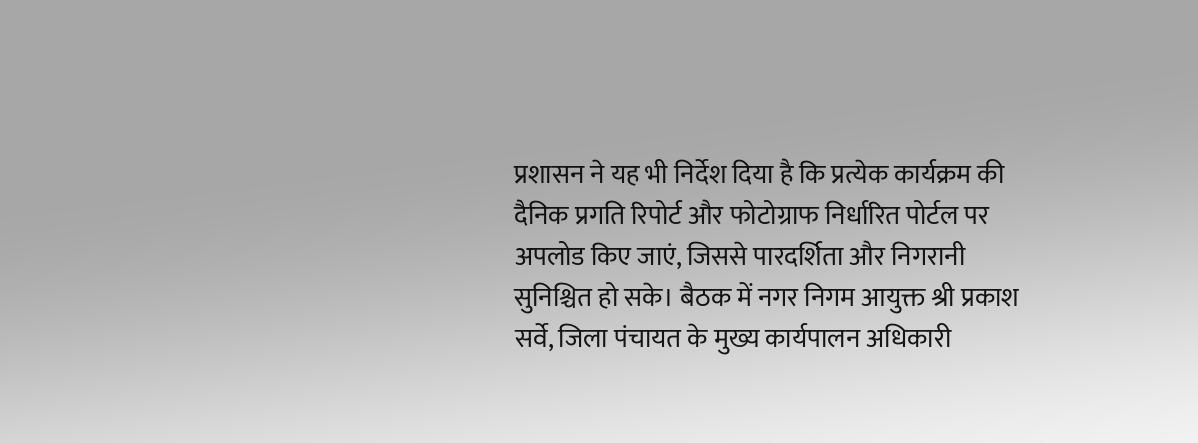प्रशासन ने यह भी निर्देश दिया है कि प्रत्येक कार्यक्रम की दैनिक प्रगति रिपोर्ट और फोटोग्राफ निर्धारित पोर्टल पर अपलोड किए जाएं, जिससे पारदर्शिता और निगरानी सुनिश्चित हो सके। बैठक में नगर निगम आयुक्त श्री प्रकाश सर्वे, जिला पंचायत के मुख्य कार्यपालन अधिकारी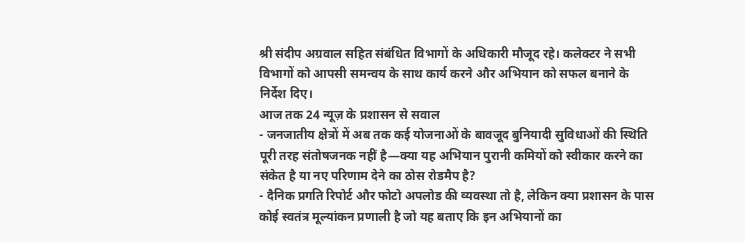श्री संदीप अग्रवाल सहित संबंधित विभागों के अधिकारी मौजूद रहे। कलेक्टर ने सभी विभागों को आपसी समन्वय के साथ कार्य करने और अभियान को सफल बनाने के निर्देश दिए।
आज तक 24 न्यूज़ के प्रशासन से सवाल
- जनजातीय क्षेत्रों में अब तक कई योजनाओं के बावजूद बुनियादी सुविधाओं की स्थिति पूरी तरह संतोषजनक नहीं है—क्या यह अभियान पुरानी कमियों को स्वीकार करने का संकेत है या नए परिणाम देने का ठोस रोडमैप है?
- दैनिक प्रगति रिपोर्ट और फोटो अपलोड की व्यवस्था तो है, लेकिन क्या प्रशासन के पास कोई स्वतंत्र मूल्यांकन प्रणाली है जो यह बताए कि इन अभियानों का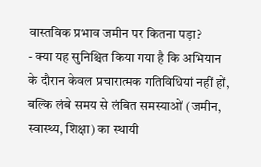वास्तविक प्रभाव जमीन पर कितना पड़ा?
- क्या यह सुनिश्चित किया गया है कि अभियान के दौरान केवल प्रचारात्मक गतिविधियां नहीं हों, बल्कि लंबे समय से लंबित समस्याओं (जमीन, स्वास्थ्य, शिक्षा) का स्थायी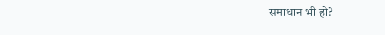समाधान भी हो?